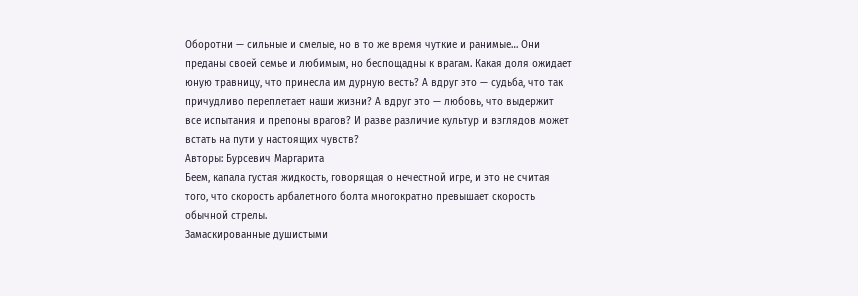Оборотни — сильные и смелые, но в то же время чуткие и ранимые… Они преданы своей семье и любимым, но беспощадны к врагам. Какая доля ожидает юную травницу, что принесла им дурную весть? А вдруг это — судьба, что так причудливо переплетает наши жизни? А вдруг это — любовь, что выдержит все испытания и препоны врагов? И разве различие культур и взглядов может встать на пути у настоящих чувств?
Авторы: Бурсевич Маргарита
Беем, капала густая жидкость, говорящая о нечестной игре, и это не считая того, что скорость арбалетного болта многократно превышает скорость обычной стрелы.
Замаскированные душистыми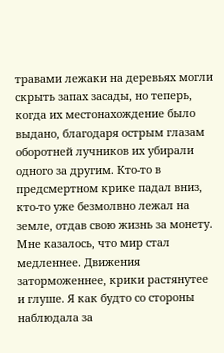травами лежаки на деревьях могли скрыть запах засады, но теперь, когда их местонахождение было выдано, благодаря острым глазам оборотней лучников их убирали одного за другим. Кто-то в предсмертном крике падал вниз, кто-то уже безмолвно лежал на земле, отдав свою жизнь за монету.
Мне казалось, что мир стал медленнее. Движения заторможеннее, крики растянутее и глуше. Я как будто со стороны наблюдала за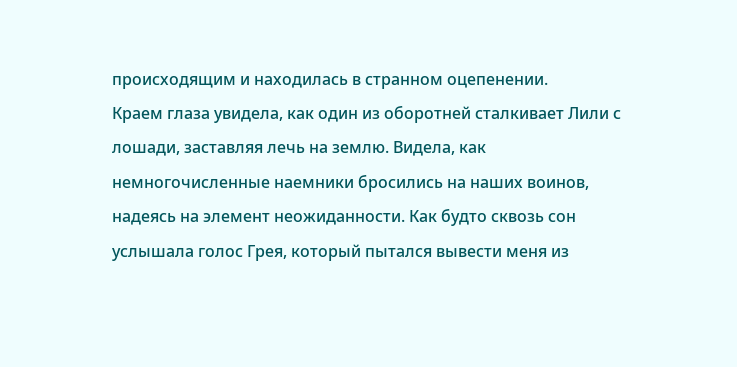происходящим и находилась в странном оцепенении.
Краем глаза увидела, как один из оборотней сталкивает Лили с лошади, заставляя лечь на землю. Видела, как немногочисленные наемники бросились на наших воинов, надеясь на элемент неожиданности. Как будто сквозь сон услышала голос Грея, который пытался вывести меня из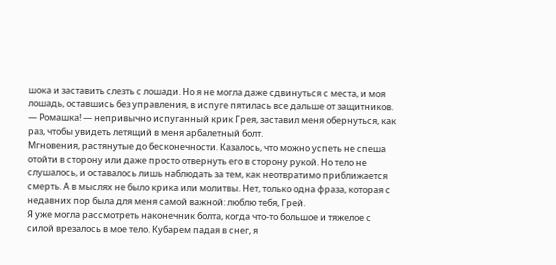шока и заставить слезть с лошади. Но я не могла даже сдвинуться с места, и моя лошадь, оставшись без управления, в испуге пятилась все дальше от защитников.
— Ромашка! — непривычно испуганный крик Грея, заставил меня обернуться, как раз, чтобы увидеть летящий в меня арбалетный болт.
Мгновения, растянутые до бесконечности. Казалось, что можно успеть не спеша отойти в сторону или даже просто отвернуть его в сторону рукой. Но тело не слушалось, и оставалось лишь наблюдать за тем, как неотвратимо приближается смерть. А в мыслях не было крика или молитвы. Нет, только одна фраза, которая с недавних пор была для меня самой важной: люблю тебя, Грей.
Я уже могла рассмотреть наконечник болта, когда что-то большое и тяжелое с силой врезалось в мое тело. Кубарем падая в снег, я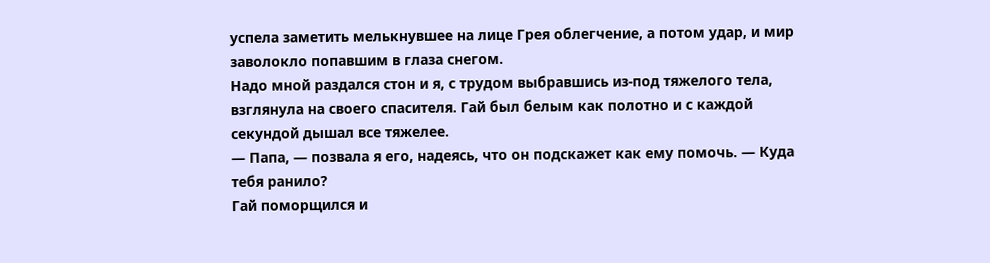успела заметить мелькнувшее на лице Грея облегчение, а потом удар, и мир заволокло попавшим в глаза снегом.
Надо мной раздался стон и я, с трудом выбравшись из-под тяжелого тела, взглянула на своего спасителя. Гай был белым как полотно и с каждой секундой дышал все тяжелее.
— Папа, — позвала я его, надеясь, что он подскажет как ему помочь. — Куда тебя ранило?
Гай поморщился и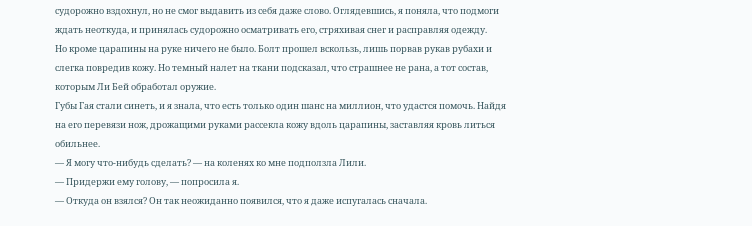судорожно вздохнул, но не смог выдавить из себя даже слово. Оглядевшись, я поняла, что подмоги ждать неоткуда, и принялась судорожно осматривать его, стряхивая снег и расправляя одежду.
Но кроме царапины на руке ничего не было. Болт прошел вскользь, лишь порвав рукав рубахи и слегка повредив кожу. Но темный налет на ткани подсказал, что страшнее не рана, а тот состав, которым Ли Бей обработал оружие.
Губы Гая стали синеть, и я знала, что есть только один шанс на миллион, что удастся помочь. Найдя на его перевязи нож, дрожащими руками рассекла кожу вдоль царапины, заставляя кровь литься обильнее.
— Я могу что-нибудь сделать? — на коленях ко мне подползла Лили.
— Придержи ему голову, — попросила я.
— Откуда он взялся? Он так неожиданно появился, что я даже испугалась сначала.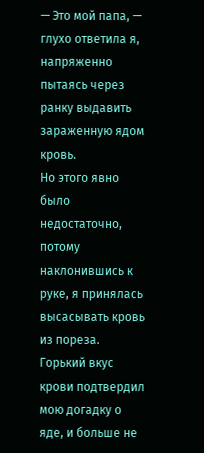— Это мой папа, — глухо ответила я, напряженно пытаясь через ранку выдавить зараженную ядом кровь.
Но этого явно было недостаточно, потому наклонившись к руке, я принялась высасывать кровь из пореза. Горький вкус крови подтвердил мою догадку о яде, и больше не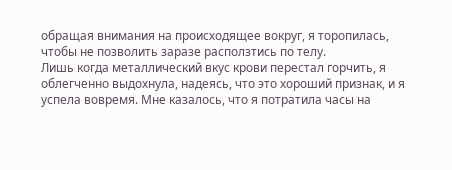обращая внимания на происходящее вокруг, я торопилась, чтобы не позволить заразе расползтись по телу.
Лишь когда металлический вкус крови перестал горчить, я облегченно выдохнула, надеясь, что это хороший признак, и я успела вовремя. Мне казалось, что я потратила часы на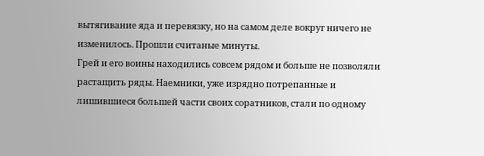вытягивание яда и перевязку, но на самом деле вокруг ничего не изменилось. Прошли считаные минуты.
Грей и его воины находились совсем рядом и больше не позволяли растащить ряды. Наемники, уже изрядно потрепанные и лишившиеся большей части своих соратников, стали по одному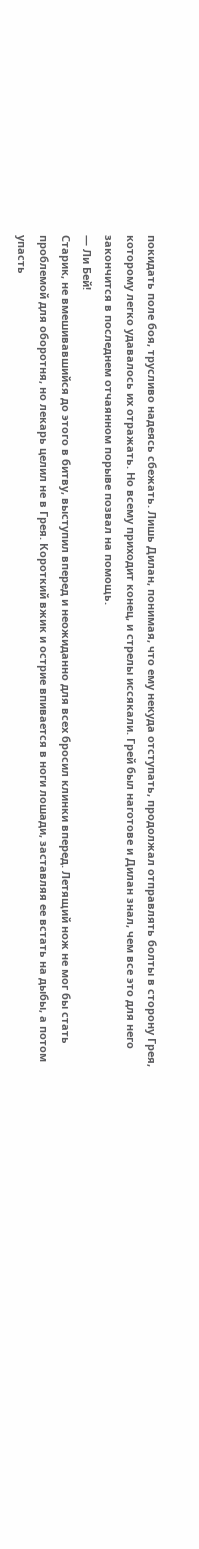покидать поле боя, трусливо надеясь сбежать. Лишь Дилан, понимая, что ему некуда отступать, продолжал отправлять болты в сторону Грея, которому легко удавалось их отражать. Но всему приходит конец, и стрелы иссякали. Грей был наготове и Дилан знал, чем все это для него закончится в последнем отчаянном порыве позвал на помощь.
— Ли Бей!
Старик, не вмешивавшийся до этого в битву, выступил вперед и неожиданно для всех бросил клинки вперед. Летящий нож не мог бы стать проблемой для оборотня, но лекарь целил не в Грея. Короткий вжик и острие впивается в ноги лошади, заставляя ее встать на дыбы, а потом упасть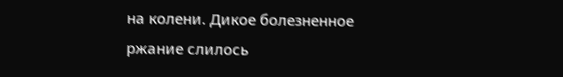на колени. Дикое болезненное ржание слилось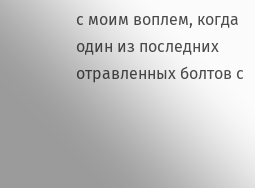с моим воплем, когда один из последних отравленных болтов с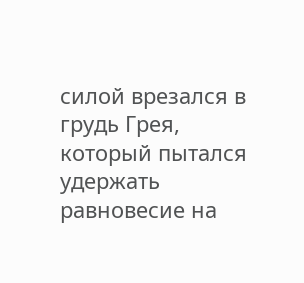силой врезался в грудь Грея, который пытался удержать равновесие на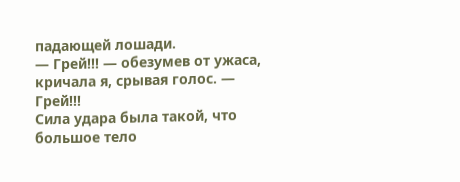падающей лошади.
— Грей!!! — обезумев от ужаса, кричала я, срывая голос. — Грей!!!
Сила удара была такой, что большое тело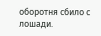оборотня сбило с лошади.